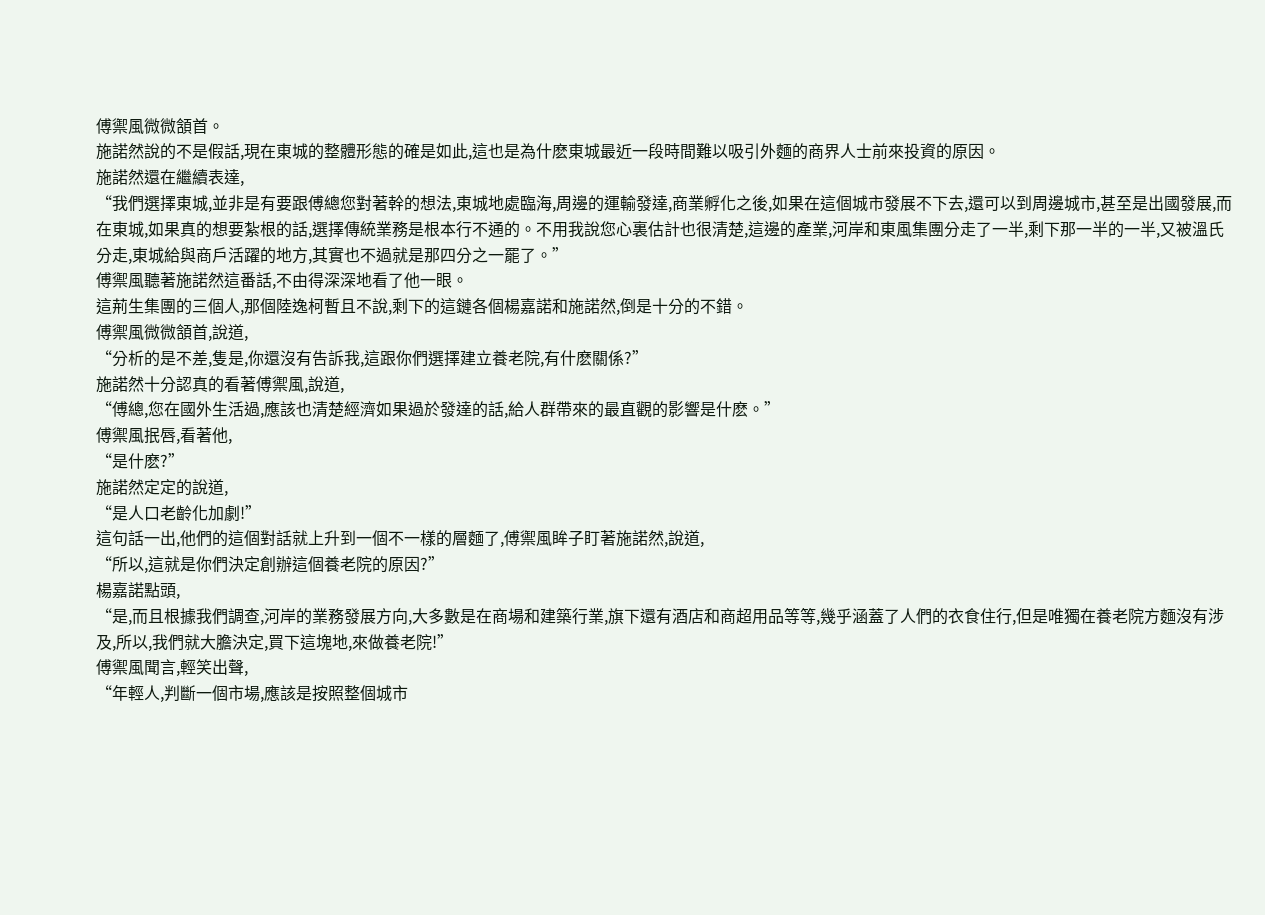傅禦風微微頷首。
施諾然說的不是假話,現在東城的整體形態的確是如此,這也是為什麽東城最近一段時間難以吸引外麵的商界人士前來投資的原因。
施諾然還在繼續表達,
“我們選擇東城,並非是有要跟傅總您對著幹的想法,東城地處臨海,周邊的運輸發達,商業孵化之後,如果在這個城市發展不下去,還可以到周邊城市,甚至是出國發展,而在東城,如果真的想要紮根的話,選擇傳統業務是根本行不通的。不用我說您心裏估計也很清楚,這邊的產業,河岸和東風集團分走了一半,剩下那一半的一半,又被溫氏分走,東城給與商戶活躍的地方,其實也不過就是那四分之一罷了。”
傅禦風聽著施諾然這番話,不由得深深地看了他一眼。
這荊生集團的三個人,那個陸逸柯暫且不說,剩下的這鏈各個楊嘉諾和施諾然,倒是十分的不錯。
傅禦風微微頷首,說道,
“分析的是不差,隻是,你還沒有告訴我,這跟你們選擇建立養老院,有什麽關係?”
施諾然十分認真的看著傅禦風,說道,
“傅總,您在國外生活過,應該也清楚經濟如果過於發達的話,給人群帶來的最直觀的影響是什麽。”
傅禦風抿唇,看著他,
“是什麽?”
施諾然定定的說道,
“是人口老齡化加劇!”
這句話一出,他們的這個對話就上升到一個不一樣的層麵了,傅禦風眸子盯著施諾然,說道,
“所以,這就是你們決定創辦這個養老院的原因?”
楊嘉諾點頭,
“是,而且根據我們調查,河岸的業務發展方向,大多數是在商場和建築行業,旗下還有酒店和商超用品等等,幾乎涵蓋了人們的衣食住行,但是唯獨在養老院方麵沒有涉及,所以,我們就大膽決定,買下這塊地,來做養老院!”
傅禦風聞言,輕笑出聲,
“年輕人,判斷一個市場,應該是按照整個城市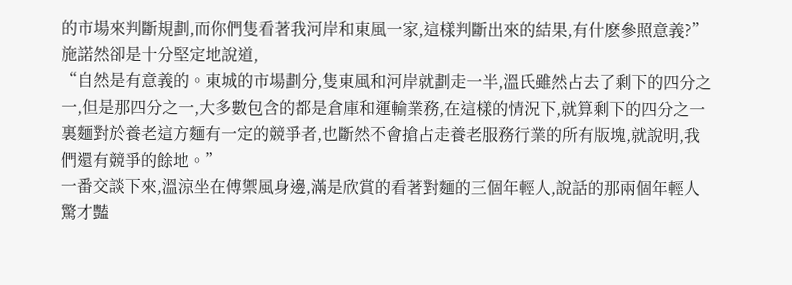的市場來判斷規劃,而你們隻看著我河岸和東風一家,這樣判斷出來的結果,有什麽參照意義?”
施諾然卻是十分堅定地說道,
“自然是有意義的。東城的市場劃分,隻東風和河岸就劃走一半,溫氏雖然占去了剩下的四分之一,但是那四分之一,大多數包含的都是倉庫和運輸業務,在這樣的情況下,就算剩下的四分之一裏麵對於養老這方麵有一定的競爭者,也斷然不會搶占走養老服務行業的所有版塊,就說明,我們還有競爭的餘地。”
一番交談下來,溫涼坐在傅禦風身邊,滿是欣賞的看著對麵的三個年輕人,說話的那兩個年輕人驚才豔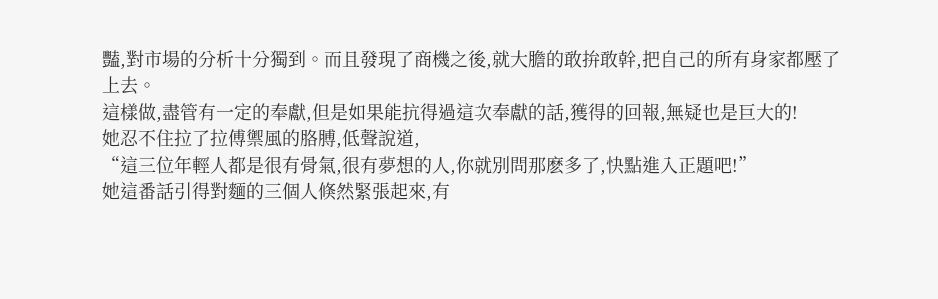豔,對市場的分析十分獨到。而且發現了商機之後,就大膽的敢拚敢幹,把自己的所有身家都壓了上去。
這樣做,盡管有一定的奉獻,但是如果能抗得過這次奉獻的話,獲得的回報,無疑也是巨大的!
她忍不住拉了拉傅禦風的胳膊,低聲說道,
“這三位年輕人都是很有骨氣,很有夢想的人,你就別問那麽多了,快點進入正題吧!”
她這番話引得對麵的三個人倏然緊張起來,有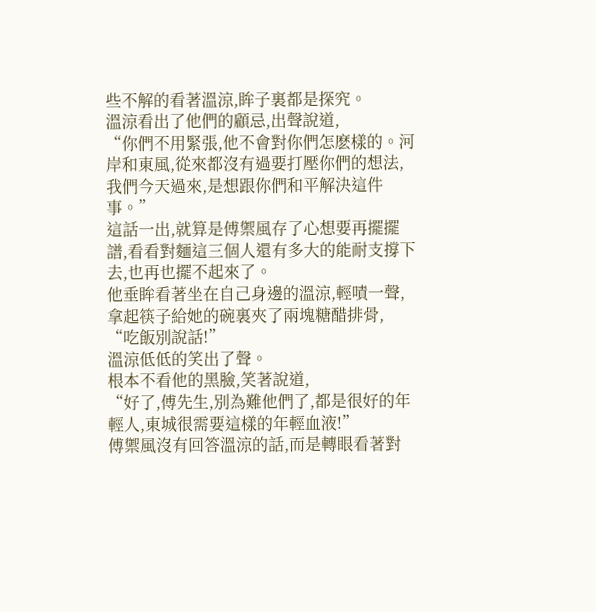些不解的看著溫涼,眸子裏都是探究。
溫涼看出了他們的顧忌,出聲說道,
“你們不用緊張,他不會對你們怎麽樣的。河岸和東風,從來都沒有過要打壓你們的想法,我們今天過來,是想跟你們和平解決這件事。”
這話一出,就算是傅禦風存了心想要再擺擺譜,看看對麵這三個人還有多大的能耐支撐下去,也再也擺不起來了。
他垂眸看著坐在自己身邊的溫涼,輕嘖一聲,拿起筷子給她的碗裏夾了兩塊糖醋排骨,
“吃飯別說話!”
溫涼低低的笑出了聲。
根本不看他的黑臉,笑著說道,
“好了,傅先生,別為難他們了,都是很好的年輕人,東城很需要這樣的年輕血液!”
傅禦風沒有回答溫涼的話,而是轉眼看著對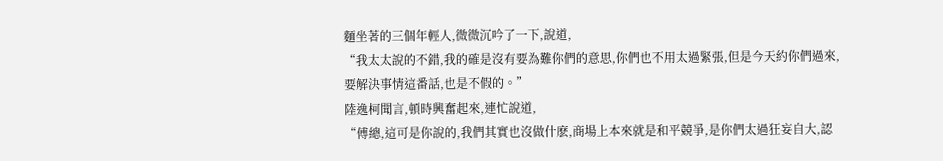麵坐著的三個年輕人,微微沉吟了一下,說道,
“我太太說的不錯,我的確是沒有要為難你們的意思,你們也不用太過緊張,但是今天約你們過來,要解決事情這番話,也是不假的。”
陸逸柯聞言,頓時興奮起來,連忙說道,
“傅總,這可是你說的,我們其實也沒做什麽,商場上本來就是和平競爭,是你們太過狂妄自大,認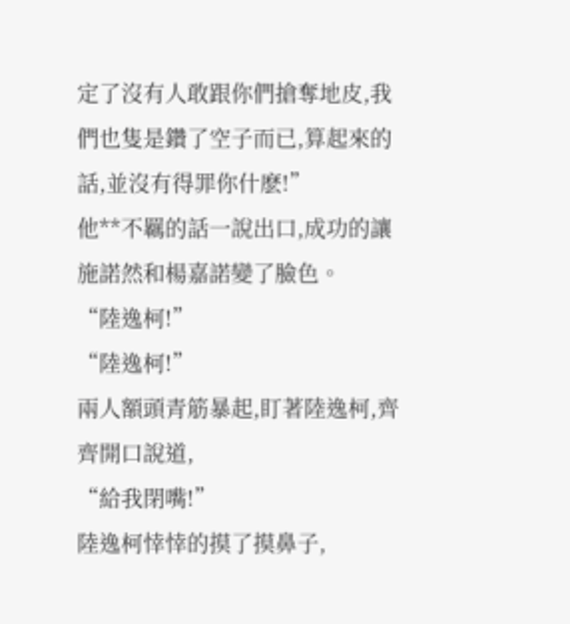定了沒有人敢跟你們搶奪地皮,我們也隻是鑽了空子而已,算起來的話,並沒有得罪你什麽!”
他**不羈的話一說出口,成功的讓施諾然和楊嘉諾變了臉色。
“陸逸柯!”
“陸逸柯!”
兩人額頭青筋暴起,盯著陸逸柯,齊齊開口說道,
“給我閉嘴!”
陸逸柯悻悻的摸了摸鼻子,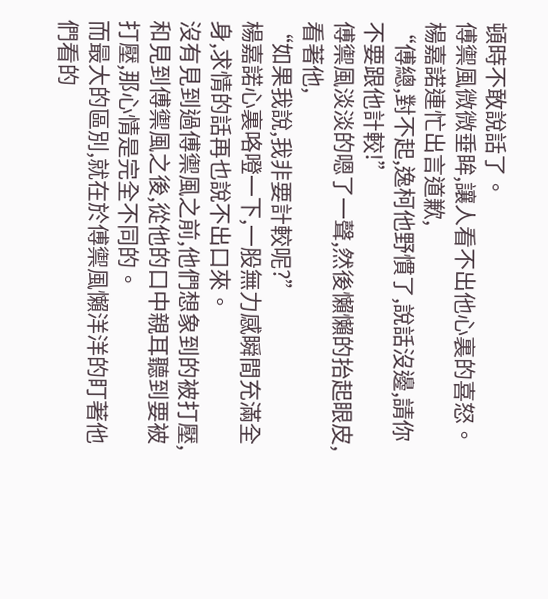頓時不敢說話了。
傅禦風微微垂眸,讓人看不出他心裏的喜怒。
楊嘉諾連忙出言道歉,
“傅總,對不起,逸柯他野慣了,說話沒邊,請你不要跟他計較!”
傅禦風淡淡的嗯了一聲,然後懶懶的抬起眼皮,看著他,
“如果我說,我非要計較呢?”
楊嘉諾心裏咯噔一下,一股無力感瞬間充滿全身,求情的話再也說不出口來。
沒有見到過傅禦風之前,他們想象到的被打壓,和見到傅禦風之後,從他的口中親耳聽到要被打壓,那心情是完全不同的。
而最大的區別,就在於傅禦風懶洋洋的盯著他們看的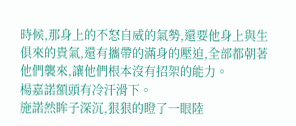時候,那身上的不怒自威的氣勢,還要他身上與生俱來的貴氣,還有攜帶的滿身的壓迫,全部都朝著他們襲來,讓他們根本沒有招架的能力。
楊嘉諾額頭有冷汗滑下。
施諾然眸子深沉,狠狠的瞪了一眼陸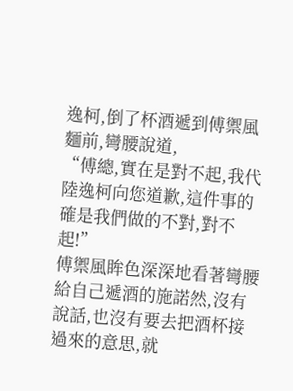逸柯,倒了杯酒遞到傅禦風麵前,彎腰說道,
“傅總,實在是對不起,我代陸逸柯向您道歉,這件事的確是我們做的不對,對不起!”
傅禦風眸色深深地看著彎腰給自己遞酒的施諾然,沒有說話,也沒有要去把酒杯接過來的意思,就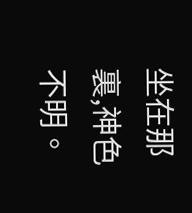坐在那裏,神色不明。